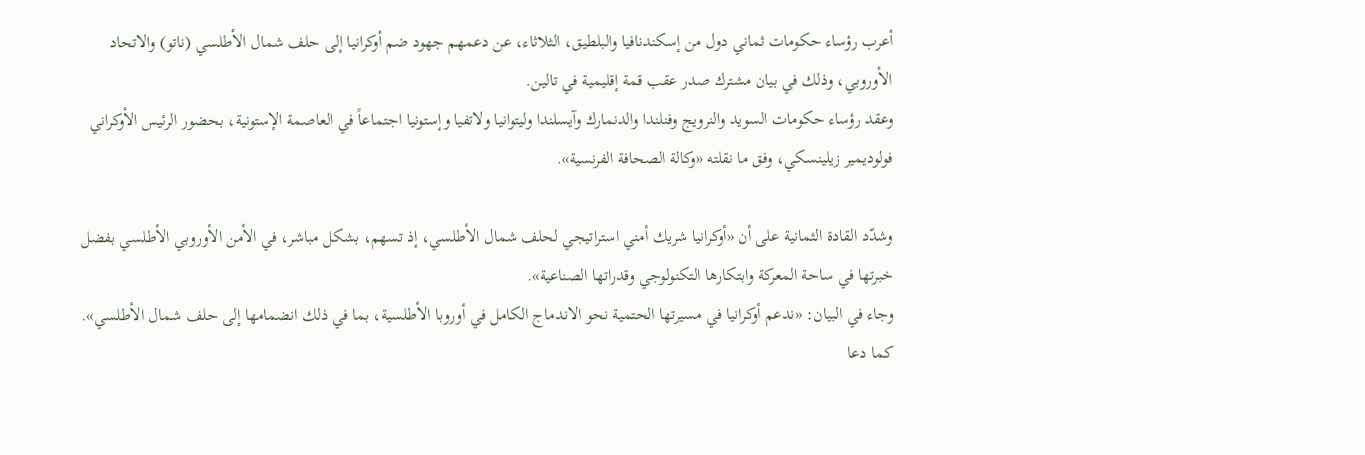أعرب رؤساء حكومات ثماني دول من إسكندنافيا والبلطيق، الثلاثاء، عن دعمهم جهود ضم أوكرانيا إلى حلف شمال الأطلسي (ناتو) والاتحاد الأوروبي، وذلك في بيان مشترك صدر عقب قمة إقليمية في تالين.
وعقد رؤساء حكومات السويد والنرويج وفنلندا والدنمارك وآيسلندا وليتوانيا ولاتفيا وإستونيا اجتماعاً في العاصمة الإستونية، بحضور الرئيس الأوكراني فولوديمير زيلينسكي، وفق ما نقلته «وكالة الصحافة الفرنسية».

وشدّد القادة الثمانية على أن «أوكرانيا شريك أمني استراتيجي لحلف شمال الأطلسي، إذ تسهم، بشكل مباشر، في الأمن الأوروبي الأطلسي بفضل خبرتها في ساحة المعركة وابتكارها التكنولوجي وقدراتها الصناعية».
وجاء في البيان: «ندعم أوكرانيا في مسيرتها الحتمية نحو الاندماج الكامل في أوروبا الأطلسية، بما في ذلك انضمامها إلى حلف شمال الأطلسي».
كما دعا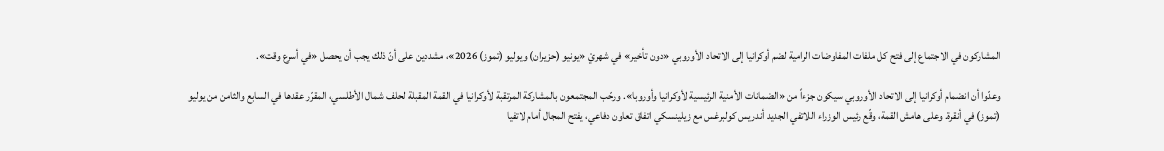المشاركون في الاجتماع إلى فتح كل ملفات المفاوضات الرامية لضم أوكرانيا إلى الاتحاد الأوروبي «دون تأخير» في شهريْ «يونيو (حزيران) ويوليو (تموز) 2026»، مشددين على أنّ ذلك يجب أن يحصل «في أسرع وقت».

وعدّوا أن انضمام أوكرانيا إلى الاتحاد الأوروبي سيكون جزءاً من «الضمانات الأمنية الرئيسية لأوكرانيا وأوروبا». ورحّب المجتمعون بالمشاركة المرتقبة لأوكرانيا في القمة المقبلة لحلف شمال الأطلسي، المقرّر عقدها في السابع والثامن من يوليو (تموز) في أنقرة. وعلى هامش القمة، وقّع رئيس الوزراء اللاتفي الجديد أندريس كولبرغس مع زيلينسكي اتفاق تعاون دفاعي، يفتح المجال أمام لاتفيا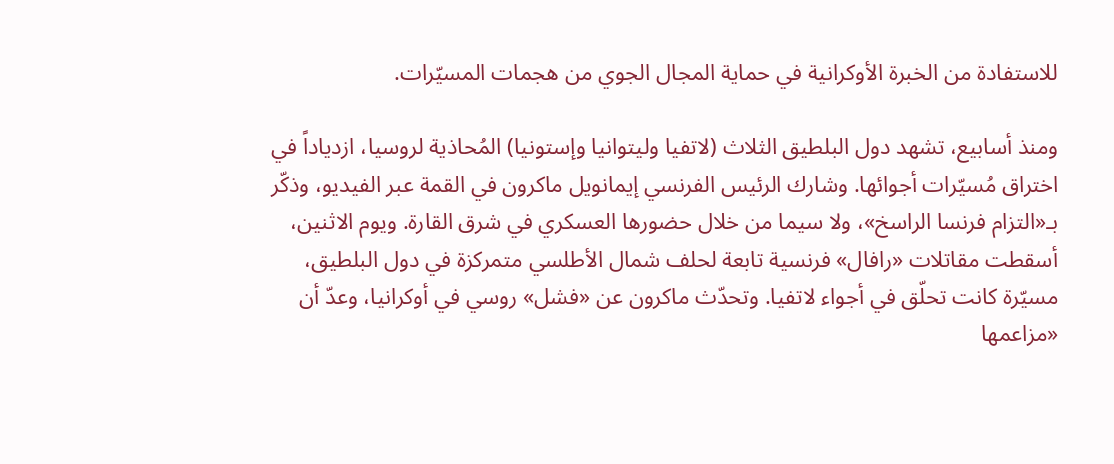للاستفادة من الخبرة الأوكرانية في حماية المجال الجوي من هجمات المسيّرات.

ومنذ أسابيع، تشهد دول البلطيق الثلاث (لاتفيا وليتوانيا وإستونيا) المُحاذية لروسيا، ازدياداً في اختراق مُسيّرات أجوائها. وشارك الرئيس الفرنسي إيمانويل ماكرون في القمة عبر الفيديو، وذكّر بـ«التزام فرنسا الراسخ»، ولا سيما من خلال حضورها العسكري في شرق القارة. ويوم الاثنين، أسقطت مقاتلات «رافال» فرنسية تابعة لحلف شمال الأطلسي متمركزة في دول البلطيق، مسيّرة كانت تحلّق في أجواء لاتفيا. وتحدّث ماكرون عن «فشل» روسي في أوكرانيا، وعدّ أن «مزاعمها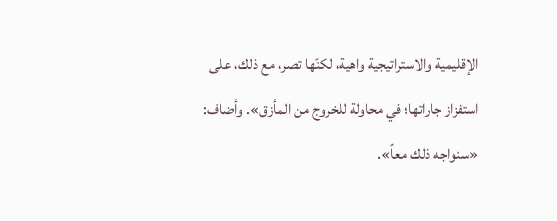الإقليمية والاستراتيجية واهية، لكنّها تصر، مع ذلك، على استفزاز جاراتها؛ في محاولة للخروج من المأزق». وأضاف: «سنواجه ذلك معاً».